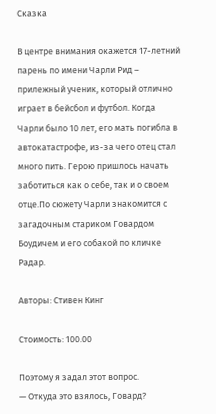Сказка

В центре внимания окажется 17-летний парень по имени Чарли Рид – прилежный ученик, который отлично играет в бейсбол и футбол. Когда Чарли было 10 лет, его мать погибла в автокатастрофе, из-за чего отец стал много пить. Герою пришлось начать заботиться как о себе, так и о своем отце.По сюжету Чарли знакомится с загадочным стариком Говардом Боудичем и его собакой по кличке Радар.

Авторы: Стивен Кинг

Стоимость: 100.00

Поэтому я задал этот вопрос.
— Откуда это взялось, Говард?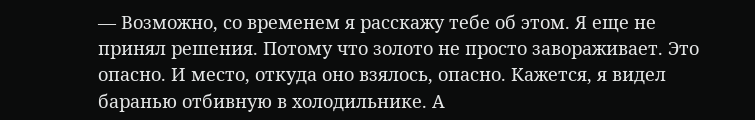— Возможно, со временем я расскажу тебе об этом. Я еще не принял решения. Потому что золото не просто завораживает. Это опасно. И место, откуда оно взялось, опасно. Кажется, я видел баранью отбивную в холодильнике. А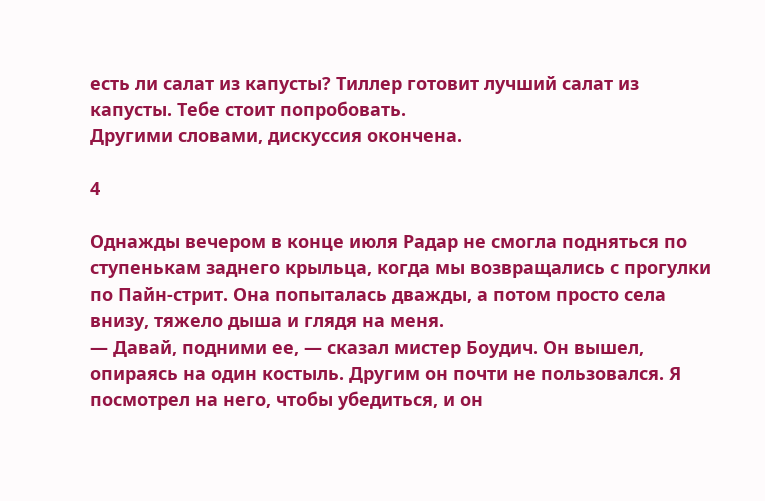есть ли салат из капусты? Тиллер готовит лучший салат из капусты. Тебе стоит попробовать.
Другими словами, дискуссия окончена.

4

Однажды вечером в конце июля Радар не смогла подняться по ступенькам заднего крыльца, когда мы возвращались с прогулки по Пайн-стрит. Она попыталась дважды, а потом просто села внизу, тяжело дыша и глядя на меня.
— Давай, подними ее, — сказал мистер Боудич. Он вышел, опираясь на один костыль. Другим он почти не пользовался. Я посмотрел на него, чтобы убедиться, и он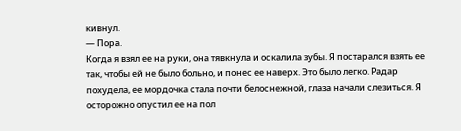кивнул.
— Пора.
Когда я взял ее на руки, она тявкнула и оскалила зубы. Я постарался взять ее так, чтобы ей не было больно, и понес ее наверх. Это было легко. Радар похудела, ее мордочка стала почти белоснежной, глаза начали слезиться. Я осторожно опустил ее на пол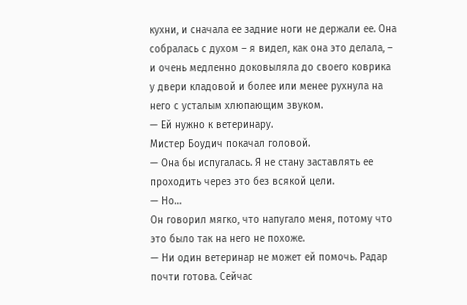кухни, и сначала ее задние ноги не держали ее. Она собралась с духом – я видел, как она это делала, – и очень медленно доковыляла до своего коврика у двери кладовой и более или менее рухнула на него с усталым хлюпающим звуком.
— Ей нужно к ветеринару.
Мистер Боудич покачал головой.
— Она бы испугалась. Я не стану заставлять ее проходить через это без всякой цели.
— Но…
Он говорил мягко, что напугало меня, потому что это было так на него не похоже.
— Ни один ветеринар не может ей помочь. Радар почти готова. Сейчас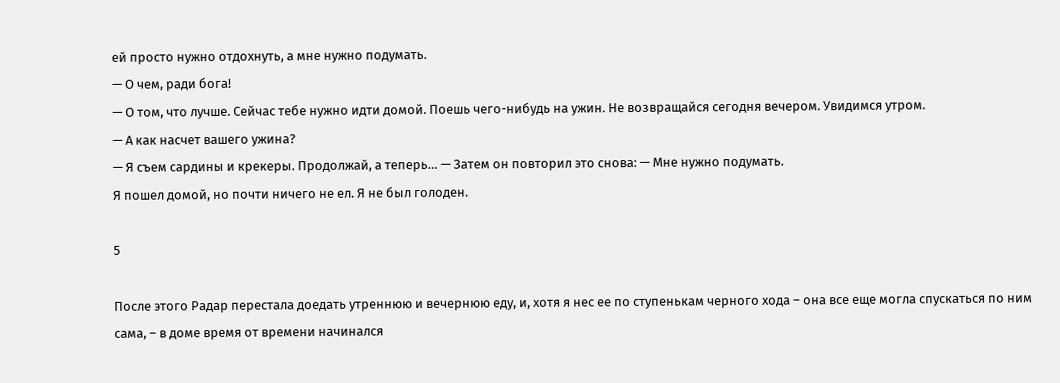ей просто нужно отдохнуть, а мне нужно подумать.
— О чем, ради бога!
— О том, что лучше. Сейчас тебе нужно идти домой. Поешь чего-нибудь на ужин. Не возвращайся сегодня вечером. Увидимся утром.
— А как насчет вашего ужина?
— Я съем сардины и крекеры. Продолжай, а теперь… — Затем он повторил это снова: — Мне нужно подумать.
Я пошел домой, но почти ничего не ел. Я не был голоден.

5

После этого Радар перестала доедать утреннюю и вечернюю еду, и, хотя я нес ее по ступенькам черного хода – она все еще могла спускаться по ним сама, – в доме время от времени начинался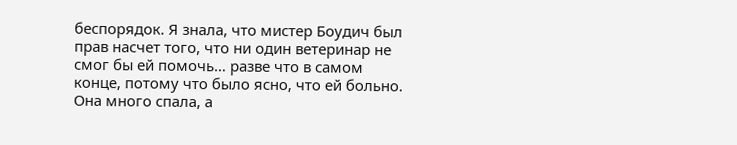беспорядок. Я знала, что мистер Боудич был прав насчет того, что ни один ветеринар не смог бы ей помочь… разве что в самом конце, потому что было ясно, что ей больно. Она много спала, а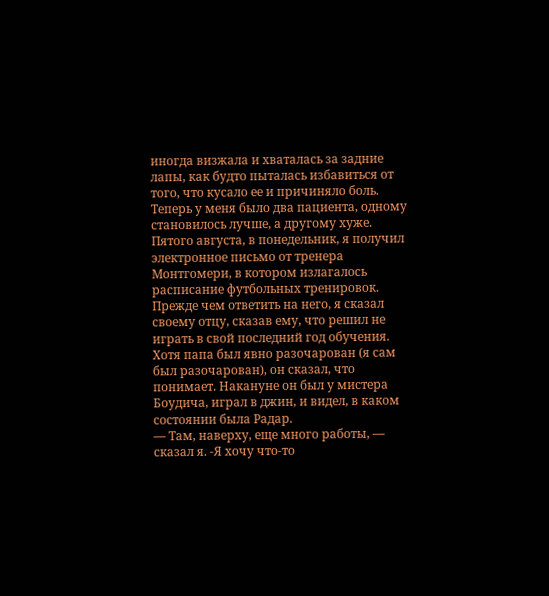иногда визжала и хваталась за задние лапы, как будто пыталась избавиться от того, что кусало ее и причиняло боль. Теперь у меня было два пациента, одному становилось лучше, а другому хуже.
Пятого августа, в понедельник, я получил электронное письмо от тренера Монтгомери, в котором излагалось расписание футбольных тренировок. Прежде чем ответить на него, я сказал своему отцу, сказав ему, что решил не играть в свой последний год обучения. Хотя папа был явно разочарован (я сам был разочарован), он сказал, что понимает. Накануне он был у мистера Боудича, играл в джин, и видел, в каком состоянии была Радар.
— Там, наверху, еще много работы, — сказал я. -Я хочу что-то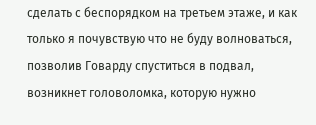сделать с беспорядком на третьем этаже, и как только я почувствую что не буду волноваться, позволив Говарду спуститься в подвал, возникнет головоломка, которую нужно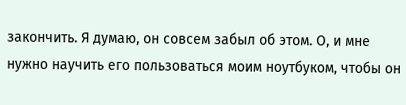закончить. Я думаю, он совсем забыл об этом. О, и мне нужно научить его пользоваться моим ноутбуком, чтобы он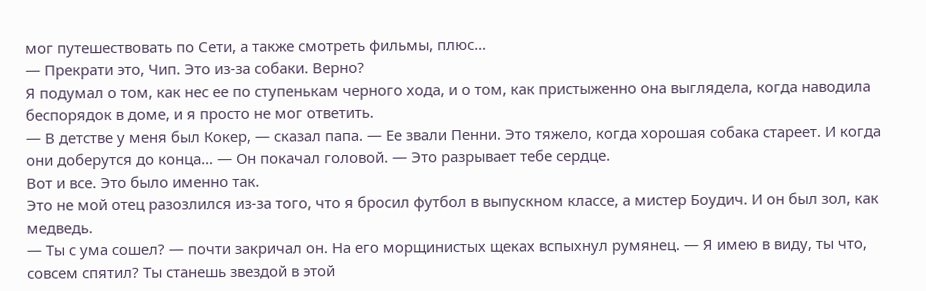мог путешествовать по Сети, а также смотреть фильмы, плюс…
— Прекрати это, Чип. Это из-за собаки. Верно?
Я подумал о том, как нес ее по ступенькам черного хода, и о том, как пристыженно она выглядела, когда наводила беспорядок в доме, и я просто не мог ответить.
— В детстве у меня был Кокер, — сказал папа. — Ее звали Пенни. Это тяжело, когда хорошая собака стареет. И когда они доберутся до конца… — Он покачал головой. — Это разрывает тебе сердце.
Вот и все. Это было именно так.
Это не мой отец разозлился из-за того, что я бросил футбол в выпускном классе, а мистер Боудич. И он был зол, как медведь.
— Ты с ума сошел? — почти закричал он. На его морщинистых щеках вспыхнул румянец. — Я имею в виду, ты что, совсем спятил? Ты станешь звездой в этой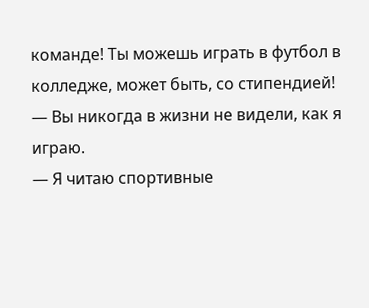команде! Ты можешь играть в футбол в колледже, может быть, со стипендией!
— Вы никогда в жизни не видели, как я играю.
— Я читаю спортивные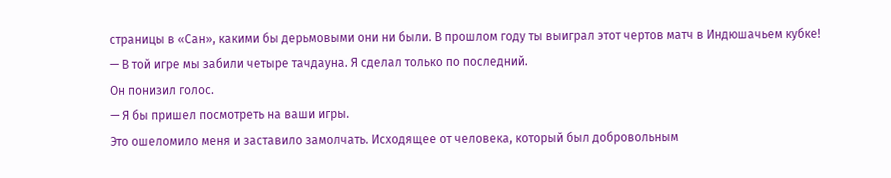страницы в «Сан», какими бы дерьмовыми они ни были. В прошлом году ты выиграл этот чертов матч в Индюшачьем кубке!
— В той игре мы забили четыре тачдауна. Я сделал только по последний.
Он понизил голос.
— Я бы пришел посмотреть на ваши игры.
Это ошеломило меня и заставило замолчать. Исходящее от человека, который был добровольным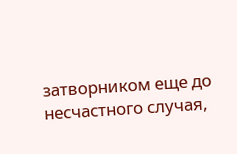затворником еще до несчастного случая,